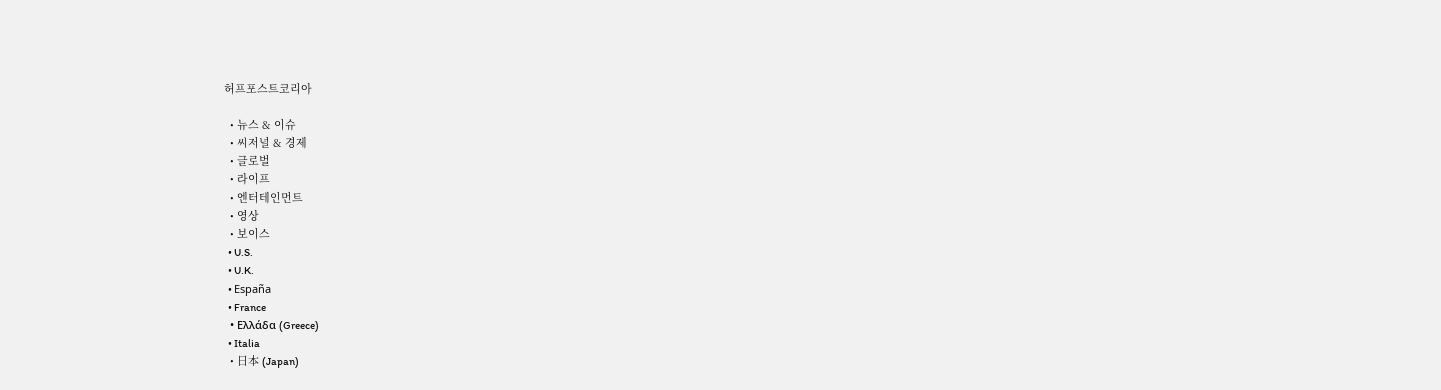허프포스트코리아

  • 뉴스 & 이슈
  • 씨저널 & 경제
  • 글로벌
  • 라이프
  • 엔터테인먼트
  • 영상
  • 보이스
  • U.S.
  • U.K.
  • España
  • France
  • Ελλάδα (Greece)
  • Italia
  • 日本 (Japan)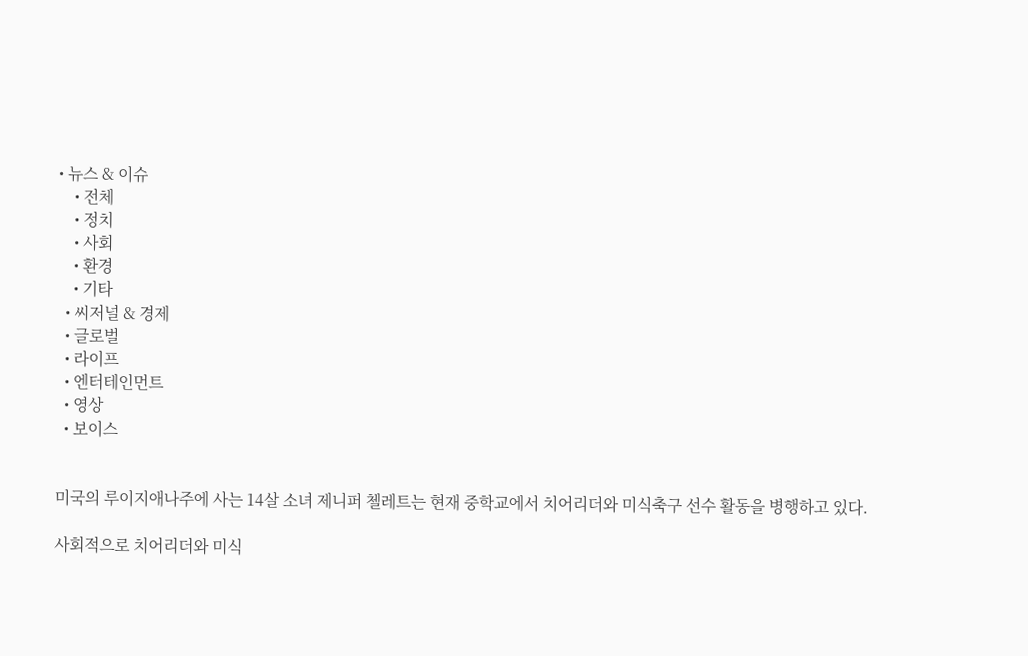• 뉴스 & 이슈
    • 전체
    • 정치
    • 사회
    • 환경
    • 기타
  • 씨저널 & 경제
  • 글로벌
  • 라이프
  • 엔터테인먼트
  • 영상
  • 보이스


미국의 루이지애나주에 사는 14살 소녀 제니퍼 첼레트는 현재 중학교에서 치어리더와 미식축구 선수 활동을 병행하고 있다.

사회적으로 치어리더와 미식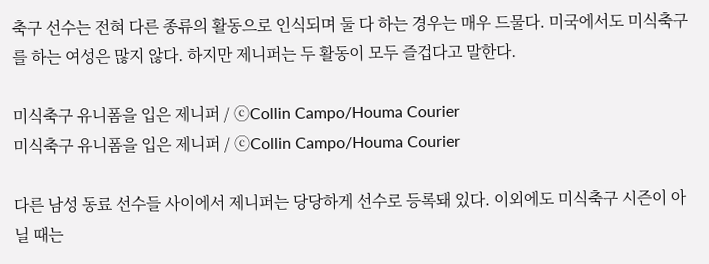축구 선수는 전혀 다른 종류의 활동으로 인식되며 둘 다 하는 경우는 매우 드물다. 미국에서도 미식축구를 하는 여성은 많지 않다. 하지만 제니퍼는 두 활동이 모두 즐겁다고 말한다.

미식축구 유니폼을 입은 제니퍼 / ⓒCollin Campo/Houma Courier
미식축구 유니폼을 입은 제니퍼 / ⓒCollin Campo/Houma Courier

다른 남성 동료 선수들 사이에서 제니퍼는 당당하게 선수로 등록돼 있다. 이외에도 미식축구 시즌이 아닐 때는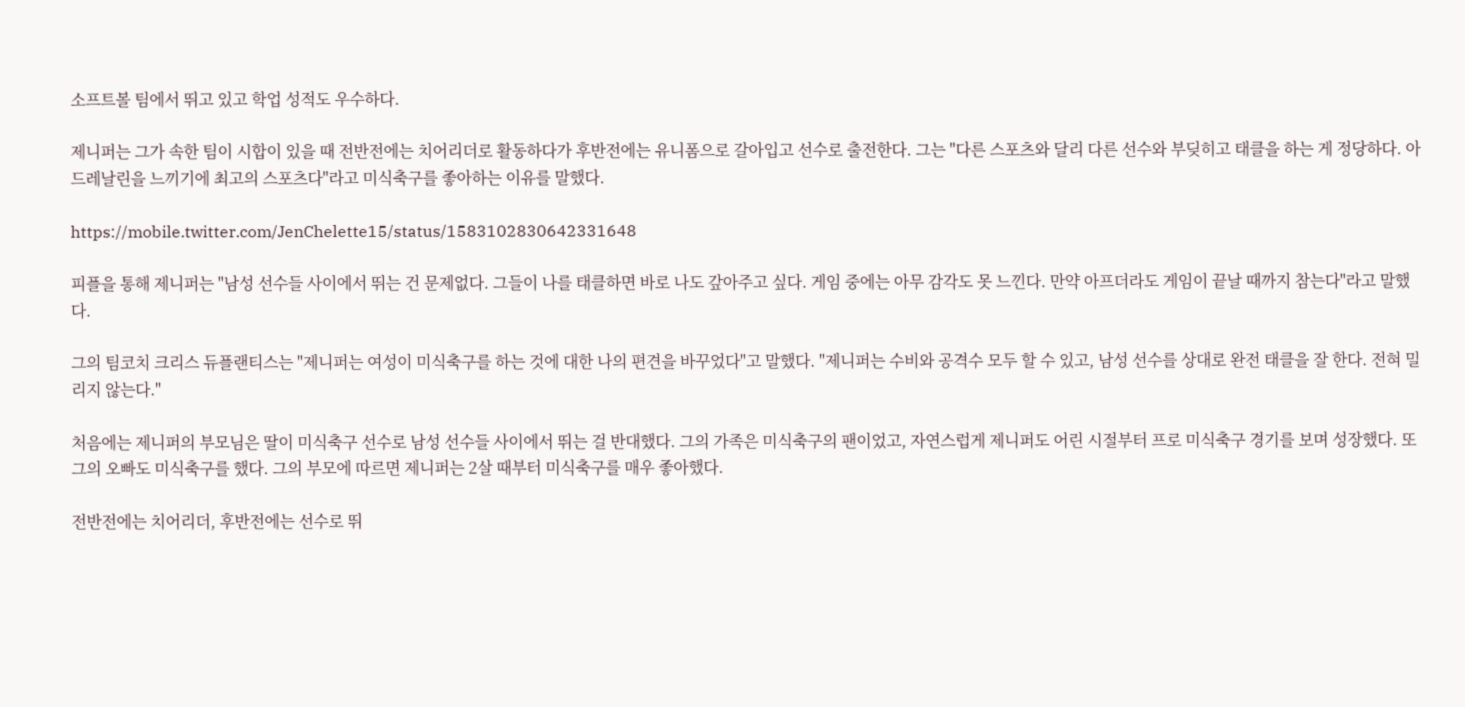소프트볼 팀에서 뛰고 있고 학업 성적도 우수하다.

제니퍼는 그가 속한 팀이 시합이 있을 때 전반전에는 치어리더로 활동하다가 후반전에는 유니폼으로 갈아입고 선수로 출전한다. 그는 "다른 스포츠와 달리 다른 선수와 부딪히고 태클을 하는 게 정당하다. 아드레날린을 느끼기에 최고의 스포츠다"라고 미식축구를 좋아하는 이유를 말했다.

https://mobile.twitter.com/JenChelette15/status/1583102830642331648

피플을 통해 제니퍼는 "남성 선수들 사이에서 뛰는 건 문제없다. 그들이 나를 태클하면 바로 나도 갚아주고 싶다. 게임 중에는 아무 감각도 못 느낀다. 만약 아프더라도 게임이 끝날 때까지 참는다"라고 말했다.

그의 팀코치 크리스 듀플랜티스는 "제니퍼는 여성이 미식축구를 하는 것에 대한 나의 편견을 바꾸었다"고 말했다. "제니퍼는 수비와 공격수 모두 할 수 있고, 남성 선수를 상대로 완전 태클을 잘 한다. 전혀 밀리지 않는다."

처음에는 제니퍼의 부모님은 딸이 미식축구 선수로 남성 선수들 사이에서 뛰는 걸 반대했다. 그의 가족은 미식축구의 팬이었고, 자연스럽게 제니퍼도 어린 시절부터 프로 미식축구 경기를 보며 성장했다. 또 그의 오빠도 미식축구를 했다. 그의 부모에 따르면 제니퍼는 2살 때부터 미식축구를 매우 좋아했다.

전반전에는 치어리더, 후반전에는 선수로 뛰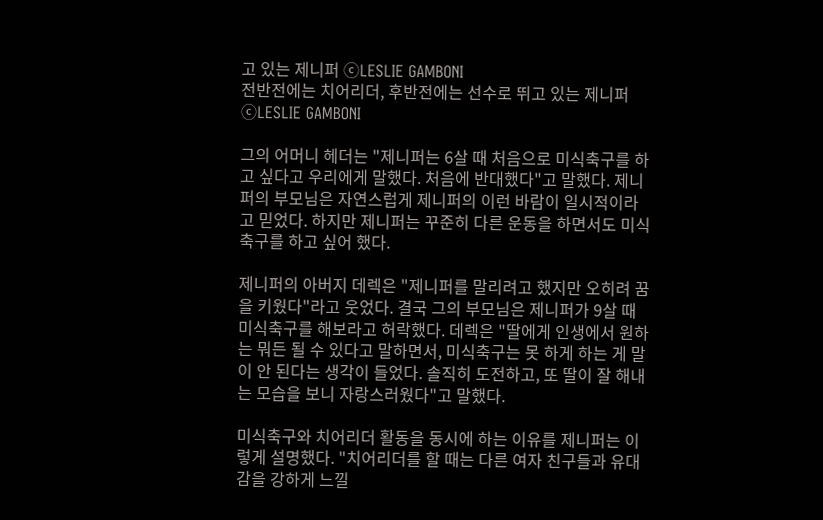고 있는 제니퍼 ⓒLESLIE GAMBONI
전반전에는 치어리더, 후반전에는 선수로 뛰고 있는 제니퍼 ⓒLESLIE GAMBONI

그의 어머니 헤더는 "제니퍼는 6살 때 처음으로 미식축구를 하고 싶다고 우리에게 말했다. 처음에 반대했다"고 말했다. 제니퍼의 부모님은 자연스럽게 제니퍼의 이런 바람이 일시적이라고 믿었다. 하지만 제니퍼는 꾸준히 다른 운동을 하면서도 미식축구를 하고 싶어 했다.

제니퍼의 아버지 데렉은 "제니퍼를 말리려고 했지만 오히려 꿈을 키웠다"라고 웃었다. 결국 그의 부모님은 제니퍼가 9살 때 미식축구를 해보라고 허락했다. 데렉은 "딸에게 인생에서 원하는 뭐든 될 수 있다고 말하면서, 미식축구는 못 하게 하는 게 말이 안 된다는 생각이 들었다. 솔직히 도전하고, 또 딸이 잘 해내는 모습을 보니 자랑스러웠다"고 말했다.

미식축구와 치어리더 활동을 동시에 하는 이유를 제니퍼는 이렇게 설명했다. "치어리더를 할 때는 다른 여자 친구들과 유대감을 강하게 느낄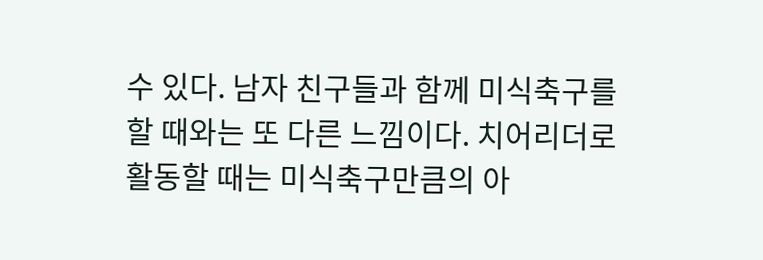수 있다. 남자 친구들과 함께 미식축구를 할 때와는 또 다른 느낌이다. 치어리더로 활동할 때는 미식축구만큼의 아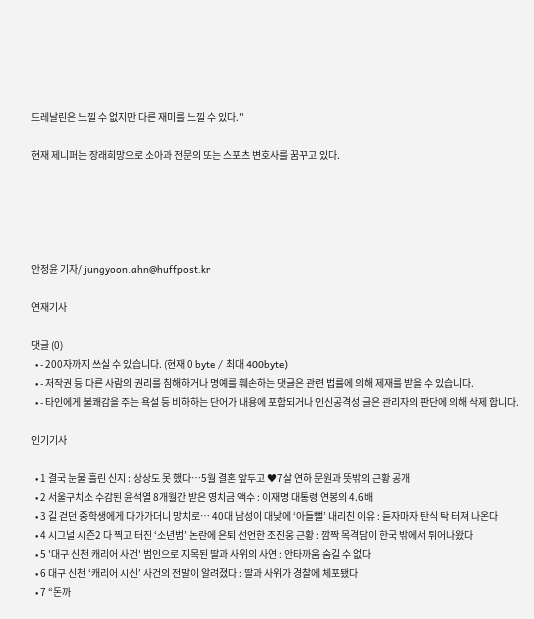드레날린은 느낄 수 없지만 다른 재미를 느낄 수 있다."

현재 제니퍼는 장래희망으로 소아과 전문의 또는 스포츠 변호사를 꿈꾸고 있다.





안정윤 기자/ jungyoon.ahn@huffpost.kr

연재기사

댓글 (0)
  • - 200자까지 쓰실 수 있습니다. (현재 0 byte / 최대 400byte)
  • - 저작권 등 다른 사람의 권리를 침해하거나 명예를 훼손하는 댓글은 관련 법률에 의해 제재를 받을 수 있습니다.
  • - 타인에게 불쾌감을 주는 욕설 등 비하하는 단어가 내용에 포함되거나 인신공격성 글은 관리자의 판단에 의해 삭제 합니다.

인기기사

  • 1 결국 눈물 흘린 신지 : 상상도 못 했다…5월 결혼 앞두고 ♥7살 연하 문원과 뜻밖의 근황 공개
  • 2 서울구치소 수감된 윤석열 8개월간 받은 영치금 액수 : 이재명 대통령 연봉의 4.6배
  • 3 길 걷던 중학생에게 다가가더니 망치로… 40대 남성이 대낮에 ‘아들뻘’ 내리친 이유 : 듣자마자 탄식 탁 터져 나온다
  • 4 시그널 시즌2 다 찍고 터진 ‘소년범’ 논란에 은퇴 선언한 조진웅 근황 : 깜짝 목격담이 한국 밖에서 튀어나왔다
  • 5 '대구 신천 캐리어 사건' 범인으로 지목된 딸과 사위의 사연 : 안타까움 숨길 수 없다
  • 6 대구 신천 ‘캐리어 시신’ 사건의 전말이 알려졌다 : 딸과 사위가 경찰에 체포됐다
  • 7 “돈까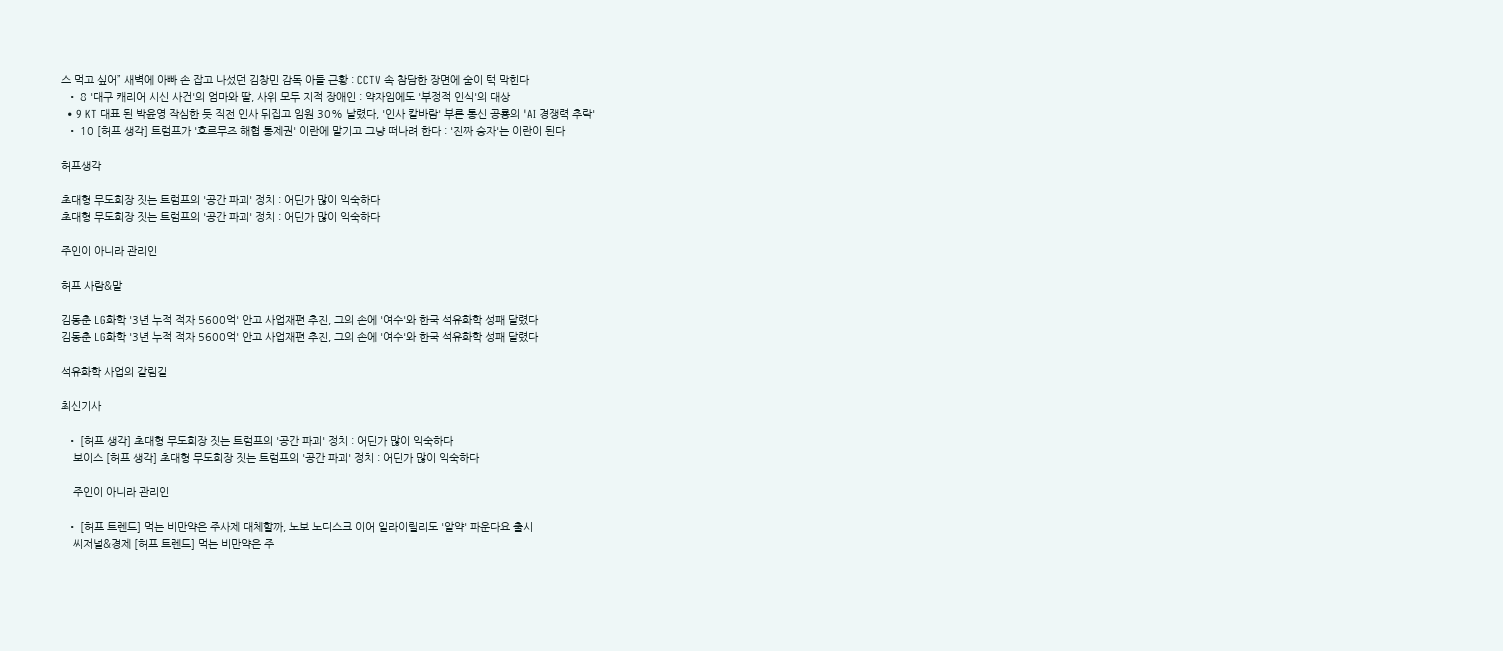스 먹고 싶어” 새벽에 아빠 손 잡고 나섰던 김창민 감독 아들 근황 : CCTV 속 참담한 장면에 숨이 턱 막힌다
  • 8 '대구 캐리어 시신 사건'의 엄마와 딸, 사위 모두 지적 장애인 : 약자임에도 '부정적 인식'의 대상
  • 9 KT 대표 된 박윤영 작심한 듯 직전 인사 뒤집고 임원 30% 날렸다, '인사 칼바람' 부른 통신 공룡의 'AI 경쟁력 추락'
  • 10 [허프 생각] 트럼프가 '호르무즈 해협 통제권' 이란에 맡기고 그냥 떠나려 한다 : '진짜 승자'는 이란이 된다

허프생각

초대형 무도회장 짓는 트럼프의 '공간 파괴' 정치 : 어딘가 많이 익숙하다
초대형 무도회장 짓는 트럼프의 '공간 파괴' 정치 : 어딘가 많이 익숙하다

주인이 아니라 관리인

허프 사람&말

김동춘 LG화학 '3년 누적 적자 5600억' 안고 사업재편 추진, 그의 손에 '여수'와 한국 석유화학 성패 달렸다
김동춘 LG화학 '3년 누적 적자 5600억' 안고 사업재편 추진, 그의 손에 '여수'와 한국 석유화학 성패 달렸다

석유화학 사업의 갈림길

최신기사

  • [허프 생각] 초대형 무도회장 짓는 트럼프의 '공간 파괴' 정치 : 어딘가 많이 익숙하다
    보이스 [허프 생각] 초대형 무도회장 짓는 트럼프의 '공간 파괴' 정치 : 어딘가 많이 익숙하다

    주인이 아니라 관리인

  • [허프 트렌드] 먹는 비만약은 주사제 대체할까, 노보 노디스크 이어 일라이릴리도 '알약' 파운다요 출시
    씨저널&경제 [허프 트렌드] 먹는 비만약은 주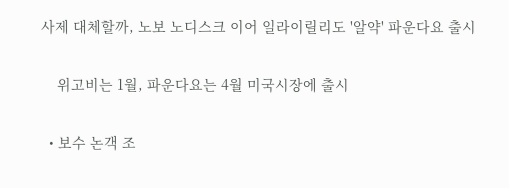사제 대체할까, 노보 노디스크 이어 일라이릴리도 '알약' 파운다요 출시

    위고비는 1월, 파운다요는 4월 미국시장에 출시

  • 보수 논객 조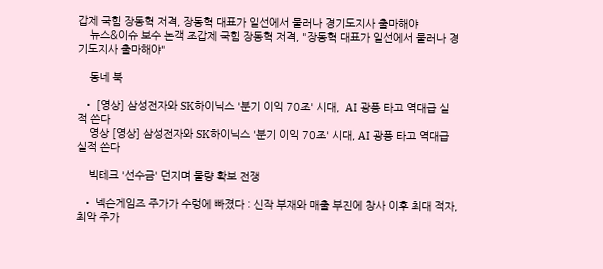갑제 국힘 장동혁 저격, 장동혁 대표가 일선에서 물러나 경기도지사 출마해야
    뉴스&이슈 보수 논객 조갑제 국힘 장동혁 저격, "장동혁 대표가 일선에서 물러나 경기도지사 출마해야"

    동네 북

  • [영상] 삼성전자와 SK하이닉스 '분기 이익 70조' 시대,  AI 광풍 타고 역대급 실적 쓴다
    영상 [영상] 삼성전자와 SK하이닉스 '분기 이익 70조' 시대, AI 광풍 타고 역대급 실적 쓴다

    빅테크 '선수금' 던지며 물량 확보 전쟁

  • 넥슨게임즈 주가가 수렁에 빠졌다 : 신작 부재와 매출 부진에 창사 이후 최대 적자, 최악 주가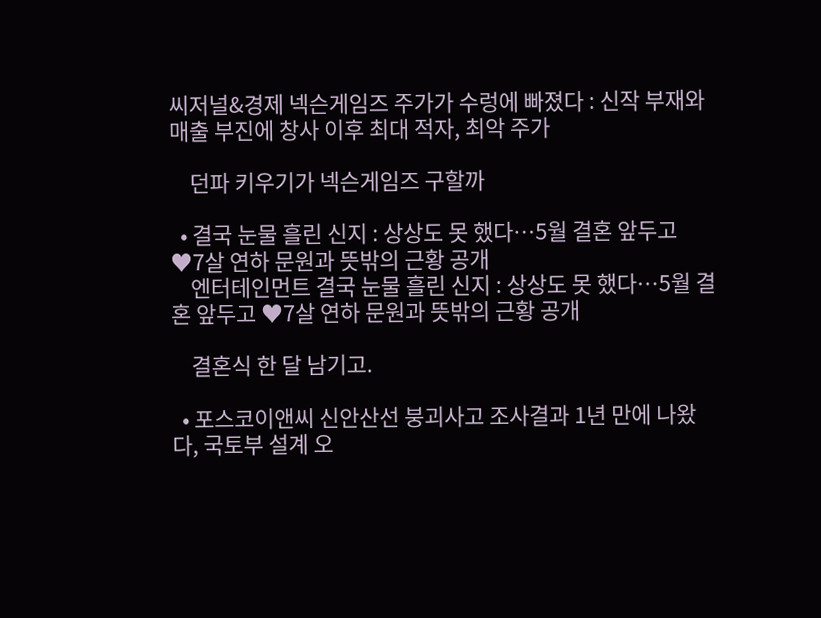씨저널&경제 넥슨게임즈 주가가 수렁에 빠졌다 : 신작 부재와 매출 부진에 창사 이후 최대 적자, 최악 주가

    던파 키우기가 넥슨게임즈 구할까

  • 결국 눈물 흘린 신지 : 상상도 못 했다…5월 결혼 앞두고 ♥7살 연하 문원과 뜻밖의 근황 공개
    엔터테인먼트 결국 눈물 흘린 신지 : 상상도 못 했다…5월 결혼 앞두고 ♥7살 연하 문원과 뜻밖의 근황 공개

    결혼식 한 달 남기고.

  • 포스코이앤씨 신안산선 붕괴사고 조사결과 1년 만에 나왔다, 국토부 설계 오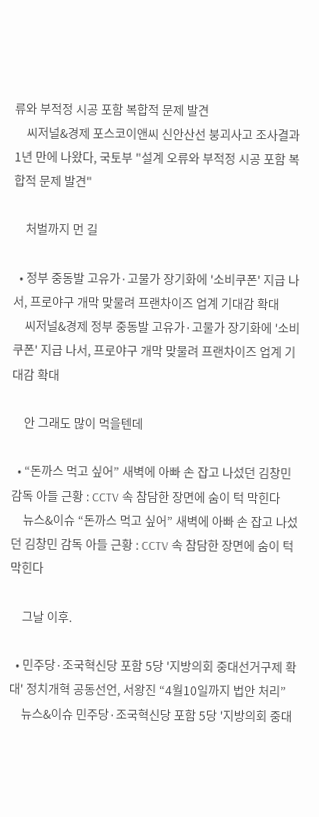류와 부적정 시공 포함 복합적 문제 발견
    씨저널&경제 포스코이앤씨 신안산선 붕괴사고 조사결과 1년 만에 나왔다, 국토부 "설계 오류와 부적정 시공 포함 복합적 문제 발견"

    처벌까지 먼 길

  • 정부 중동발 고유가·고물가 장기화에 '소비쿠폰' 지급 나서, 프로야구 개막 맞물려 프랜차이즈 업계 기대감 확대
    씨저널&경제 정부 중동발 고유가·고물가 장기화에 '소비쿠폰' 지급 나서, 프로야구 개막 맞물려 프랜차이즈 업계 기대감 확대

    안 그래도 많이 먹을텐데

  • “돈까스 먹고 싶어” 새벽에 아빠 손 잡고 나섰던 김창민 감독 아들 근황 : CCTV 속 참담한 장면에 숨이 턱 막힌다
    뉴스&이슈 “돈까스 먹고 싶어” 새벽에 아빠 손 잡고 나섰던 김창민 감독 아들 근황 : CCTV 속 참담한 장면에 숨이 턱 막힌다

    그날 이후.

  • 민주당·조국혁신당 포함 5당 '지방의회 중대선거구제 확대' 정치개혁 공동선언, 서왕진 “4월10일까지 법안 처리”
    뉴스&이슈 민주당·조국혁신당 포함 5당 '지방의회 중대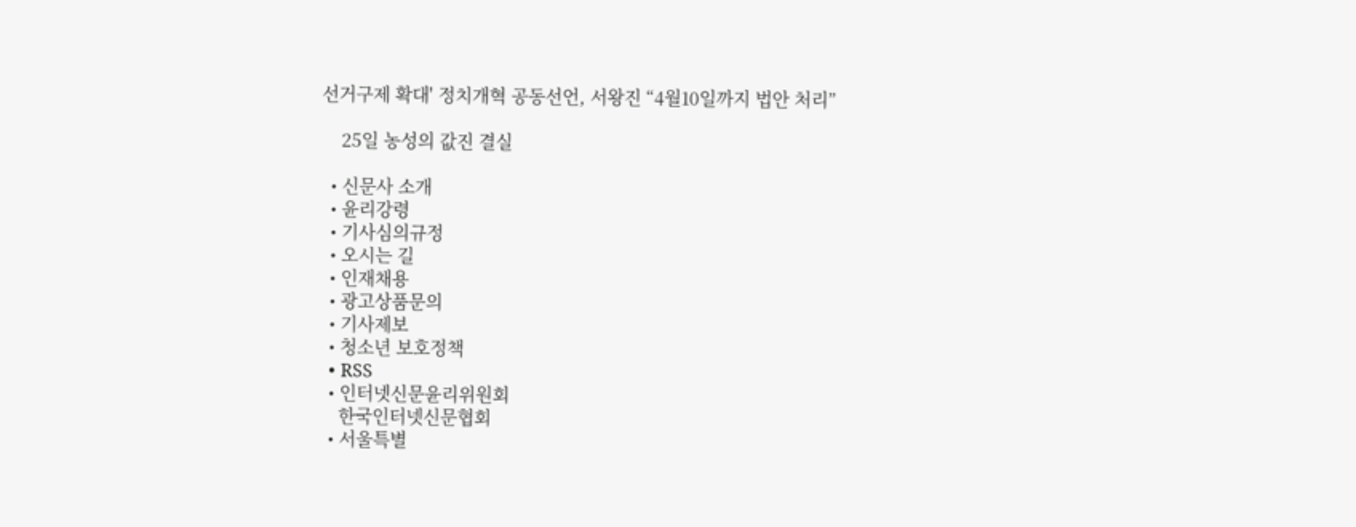선거구제 확대' 정치개혁 공동선언, 서왕진 “4월10일까지 법안 처리”

    25일 농성의 값진 결실

  • 신문사 소개
  • 윤리강령
  • 기사심의규정
  • 오시는 길
  • 인재채용
  • 광고상품문의
  • 기사제보
  • 청소년 보호정책
  • RSS
  • 인터넷신문윤리위원회
    한국인터넷신문협회
  • 서울특별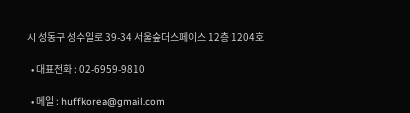시 성동구 성수일로 39-34 서울숲더스페이스 12층 1204호

  • 대표전화 : 02-6959-9810

  • 메일 : huffkorea@gmail.com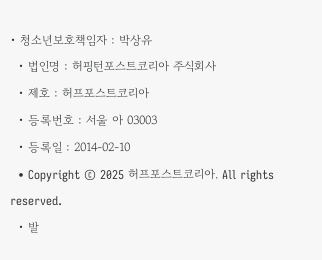• 청소년보호책임자 : 박상유
  • 법인명 : 허핑턴포스트코리아 주식회사
  • 제호 : 허프포스트코리아
  • 등록번호 : 서울 아 03003
  • 등록일 : 2014-02-10
  • Copyright © 2025 허프포스트코리아. All rights reserved.
  • 발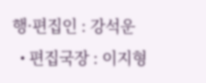행·편집인 : 강석운
  • 편집국장 : 이지형